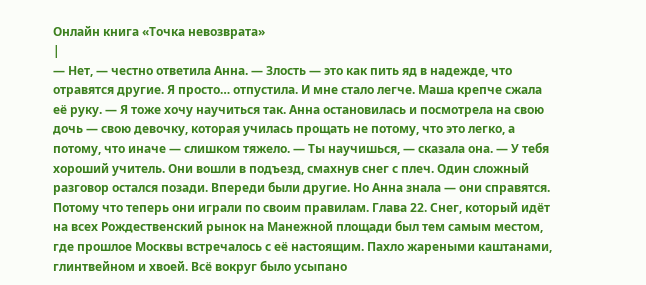Онлайн книга «Точка невозврата»
|
— Нет, — честно ответила Анна. — Злость — это как пить яд в надежде, что отравятся другие. Я просто… отпустила. И мне стало легче. Маша крепче сжала её руку. — Я тоже хочу научиться так. Анна остановилась и посмотрела на свою дочь — свою девочку, которая училась прощать не потому, что это легко, а потому, что иначе — слишком тяжело. — Ты научишься, — сказала она. — У тебя хороший учитель. Они вошли в подъезд, смахнув снег с плеч. Один сложный разговор остался позади. Впереди были другие. Но Анна знала — они справятся. Потому что теперь они играли по своим правилам. Глава 22. Снег, который идёт на всех Рождественский рынок на Манежной площади был тем самым местом, где прошлое Москвы встречалось с её настоящим. Пахло жареными каштанами, глинтвейном и хвоей. Всё вокруг было усыпано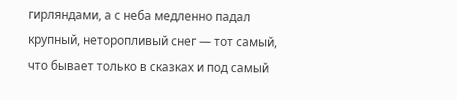гирляндами, а с неба медленно падал крупный, неторопливый снег — тот самый, что бывает только в сказках и под самый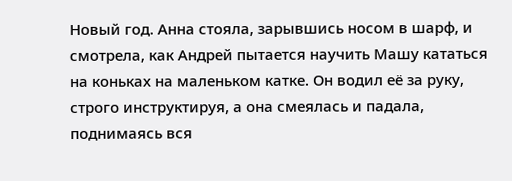Новый год. Анна стояла, зарывшись носом в шарф, и смотрела, как Андрей пытается научить Машу кататься на коньках на маленьком катке. Он водил её за руку, строго инструктируя, а она смеялась и падала, поднимаясь вся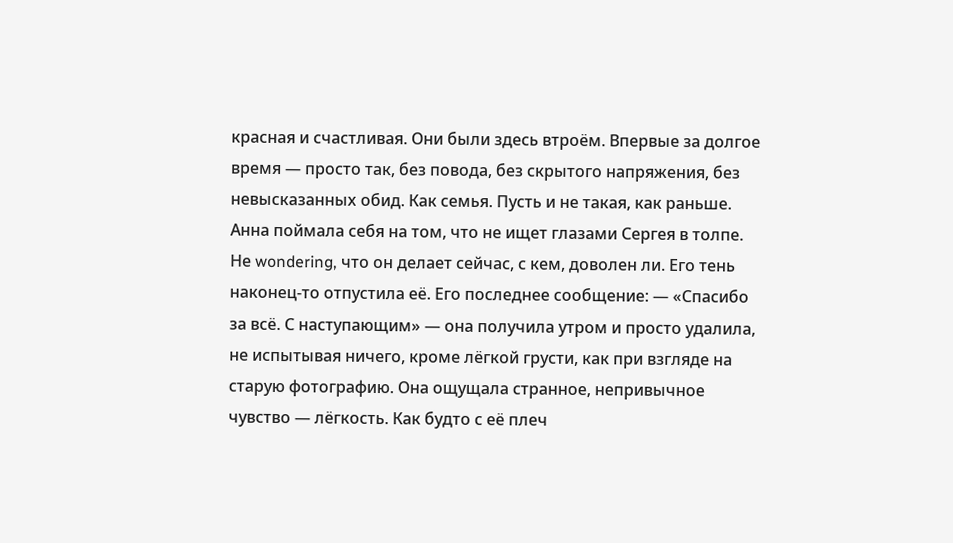красная и счастливая. Они были здесь втроём. Впервые за долгое время — просто так, без повода, без скрытого напряжения, без невысказанных обид. Как семья. Пусть и не такая, как раньше. Анна поймала себя на том, что не ищет глазами Сергея в толпе. Не wondering, что он делает сейчас, с кем, доволен ли. Его тень наконец-то отпустила её. Его последнее сообщение: — «Спасибо за всё. С наступающим» — она получила утром и просто удалила, не испытывая ничего, кроме лёгкой грусти, как при взгляде на старую фотографию. Она ощущала странное, непривычное чувство — лёгкость. Как будто с её плеч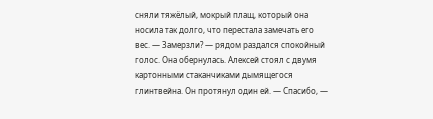сняли тяжёлый, мокрый плащ, который она носила так долго, что перестала замечать его вес. — Замерзли? — рядом раздался спокойный голос. Она обернулась. Алексей стоял с двумя картонными стаканчиками дымящегося глинтвейна. Он протянул один ей. — Спасибо, —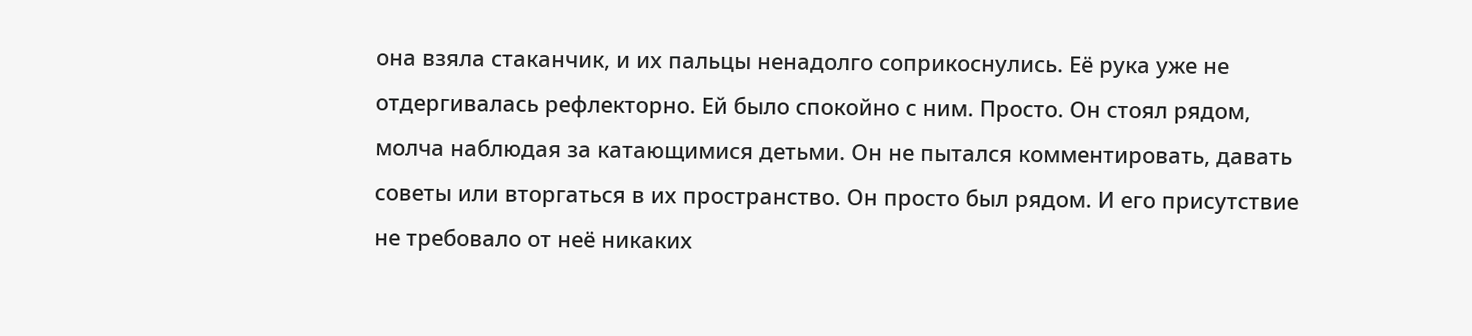она взяла стаканчик, и их пальцы ненадолго соприкоснулись. Её рука уже не отдергивалась рефлекторно. Ей было спокойно с ним. Просто. Он стоял рядом, молча наблюдая за катающимися детьми. Он не пытался комментировать, давать советы или вторгаться в их пространство. Он просто был рядом. И его присутствие не требовало от неё никаких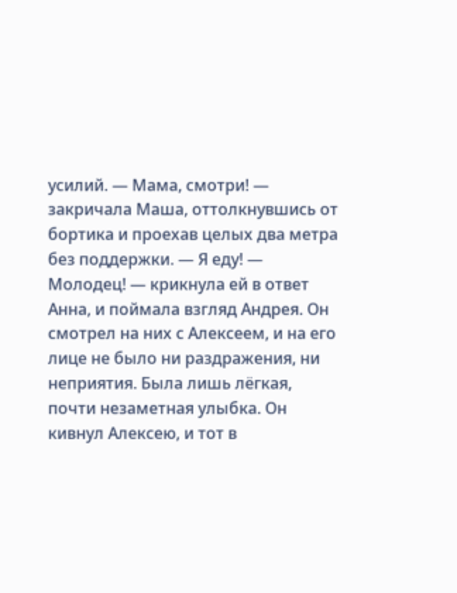усилий. — Мама, смотри! — закричала Маша, оттолкнувшись от бортика и проехав целых два метра без поддержки. — Я еду! — Молодец! — крикнула ей в ответ Анна, и поймала взгляд Андрея. Он смотрел на них с Алексеем, и на его лице не было ни раздражения, ни неприятия. Была лишь лёгкая, почти незаметная улыбка. Он кивнул Алексею, и тот в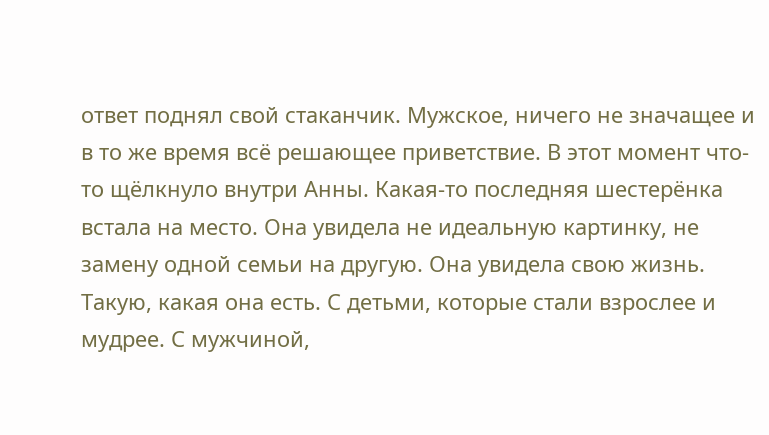ответ поднял свой стаканчик. Мужское, ничего не значащее и в то же время всё решающее приветствие. В этот момент что-то щёлкнуло внутри Анны. Какая-то последняя шестерёнка встала на место. Она увидела не идеальную картинку, не замену одной семьи на другую. Она увидела свою жизнь. Такую, какая она есть. С детьми, которые стали взрослее и мудрее. С мужчиной,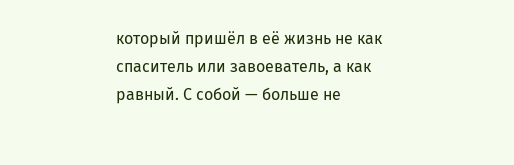который пришёл в её жизнь не как спаситель или завоеватель, а как равный. С собой — больше не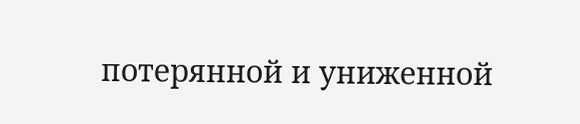потерянной и униженной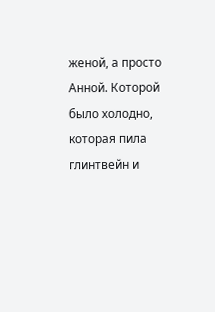женой, а просто Анной. Которой было холодно, которая пила глинтвейн и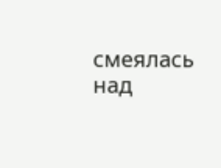смеялась над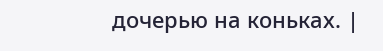дочерью на коньках. |